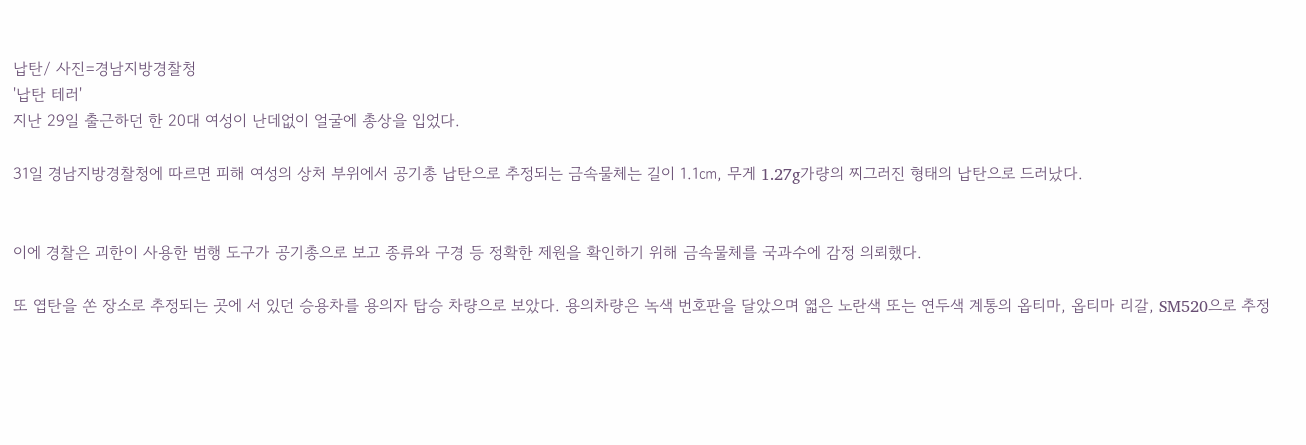납탄/ 사진=경남지방경찰청
'납탄 테러'
지난 29일 출근하던 한 20대 여성이 난데없이 얼굴에 총상을 입었다.

31일 경남지방경찰청에 따르면 피해 여성의 상처 부위에서 공기총 납탄으로 추정되는 금속물체는 길이 1.1㎝, 무게 1.27g가량의 찌그러진 형태의 납탄으로 드러났다.


이에 경찰은 괴한이 사용한 범행 도구가 공기총으로 보고 종류와 구경 등 정확한 제원을 확인하기 위해 금속물체를 국과수에 감정 의뢰했다.

또 엽탄을 쏜 장소로 추정되는 곳에 서 있던 승용차를 용의자 탑승 차량으로 보았다. 용의차량은 녹색 번호판을 달았으며 엷은 노란색 또는 연두색 계통의 옵티마, 옵티마 리갈, SM520으로 추정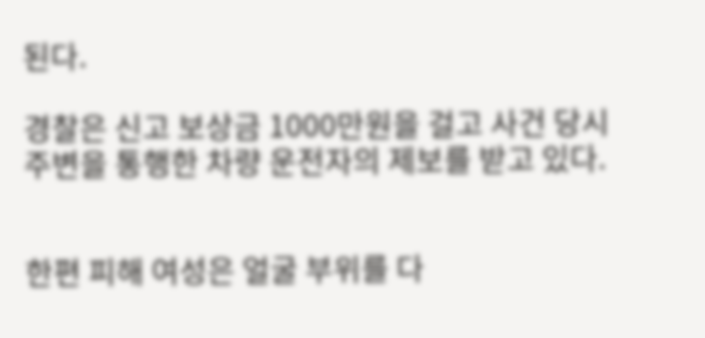된다.

경찰은 신고 보상금 1000만원을 걸고 사건 당시 주변을 통행한 차량 운전자의 제보를 받고 있다.


한편 피해 여성은 얼굴 부위를 다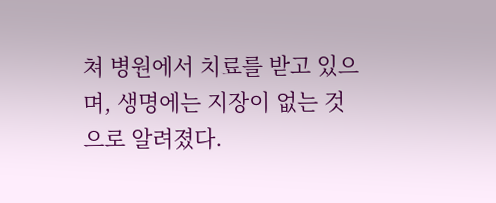쳐 병원에서 치료를 받고 있으며, 생명에는 지장이 없는 것으로 알려졌다.